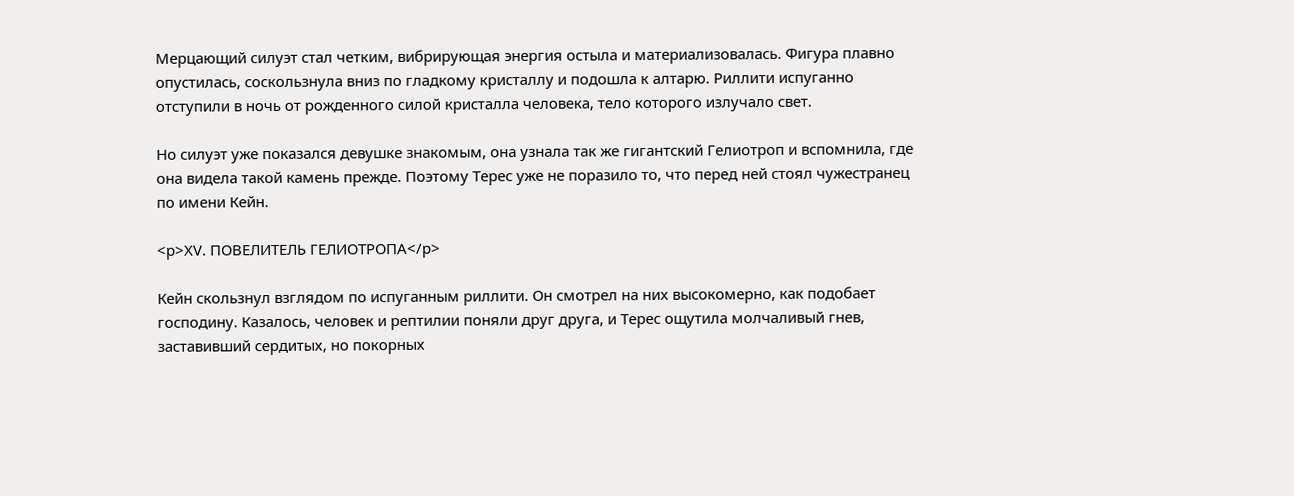Мерцающий силуэт стал четким, вибрирующая энергия остыла и материализовалась. Фигура плавно опустилась, соскользнула вниз по гладкому кристаллу и подошла к алтарю. Риллити испуганно отступили в ночь от рожденного силой кристалла человека, тело которого излучало свет.

Но силуэт уже показался девушке знакомым, она узнала так же гигантский Гелиотроп и вспомнила, где она видела такой камень прежде. Поэтому Терес уже не поразило то, что перед ней стоял чужестранец по имени Кейн.

<p>XV. ПОВЕЛИТЕЛЬ ГЕЛИОТРОПА</p>

Кейн скользнул взглядом по испуганным риллити. Он смотрел на них высокомерно, как подобает господину. Казалось, человек и рептилии поняли друг друга, и Терес ощутила молчаливый гнев, заставивший сердитых, но покорных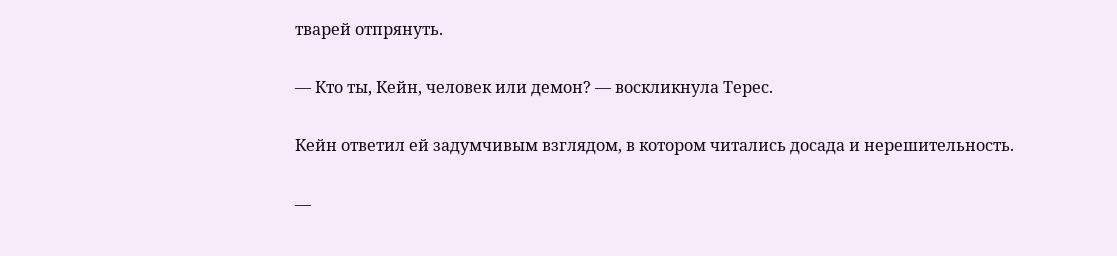тварей отпрянуть.

— Кто ты, Кейн, человек или демон? — воскликнула Терес.

Кейн ответил ей задумчивым взглядом, в котором читались досада и нерешительность.

—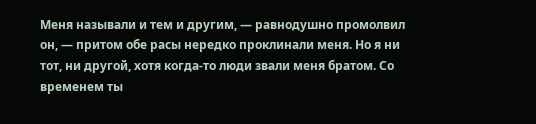Меня называли и тем и другим, — равнодушно промолвил он, — притом обе расы нередко проклинали меня. Но я ни тот, ни другой, хотя когда-то люди звали меня братом. Со временем ты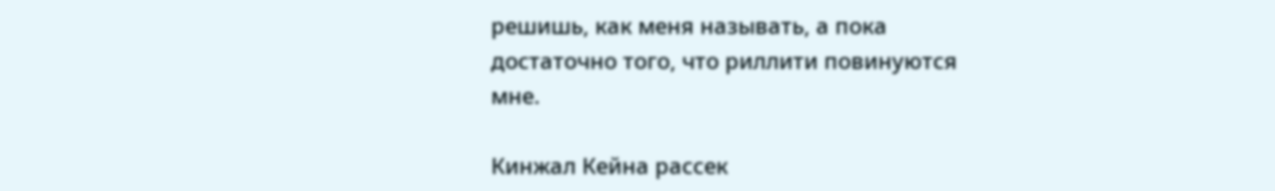решишь, как меня называть, а пока достаточно того, что риллити повинуются мне.

Кинжал Кейна рассек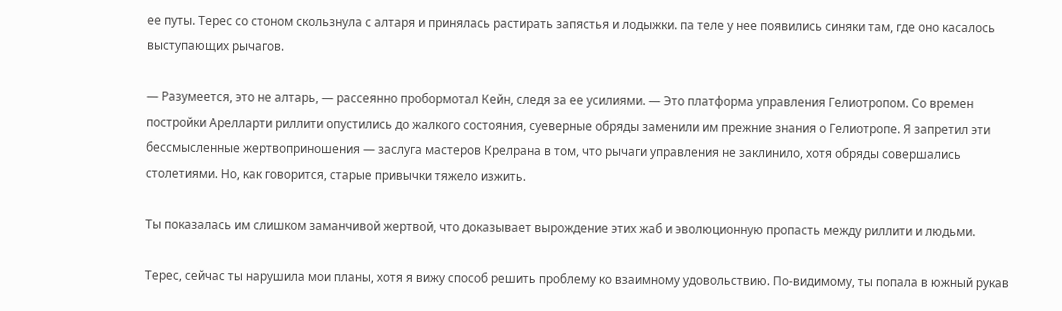ее путы. Терес со стоном скользнула с алтаря и принялась растирать запястья и лодыжки. па теле у нее появились синяки там, где оно касалось выступающих рычагов.

— Разумеется, это не алтарь, — рассеянно пробормотал Кейн, следя за ее усилиями. — Это платформа управления Гелиотропом. Со времен постройки Арелларти риллити опустились до жалкого состояния, суеверные обряды заменили им прежние знания о Гелиотропе. Я запретил эти бессмысленные жертвоприношения — заслуга мастеров Крелрана в том, что рычаги управления не заклинило, хотя обряды совершались столетиями. Но, как говорится, старые привычки тяжело изжить.

Ты показалась им слишком заманчивой жертвой, что доказывает вырождение этих жаб и эволюционную пропасть между риллити и людьми.

Терес, сейчас ты нарушила мои планы, хотя я вижу способ решить проблему ко взаимному удовольствию. По-видимому, ты попала в южный рукав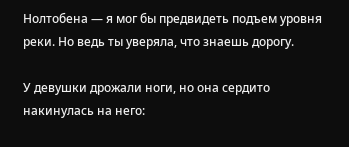Нолтобена — я мог бы предвидеть подъем уровня реки. Но ведь ты уверяла, что знаешь дорогу.

У девушки дрожали ноги, но она сердито накинулась на него: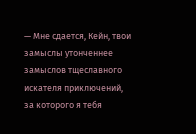— Мне сдается, Кейн, твои замыслы утонченнее замыслов тщеславного искателя приключений, за которого я тебя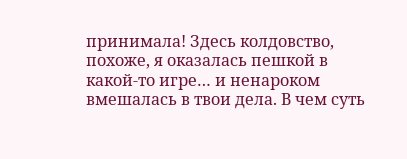принимала! Здесь колдовство, похоже, я оказалась пешкой в какой-то игре… и ненароком вмешалась в твои дела. В чем суть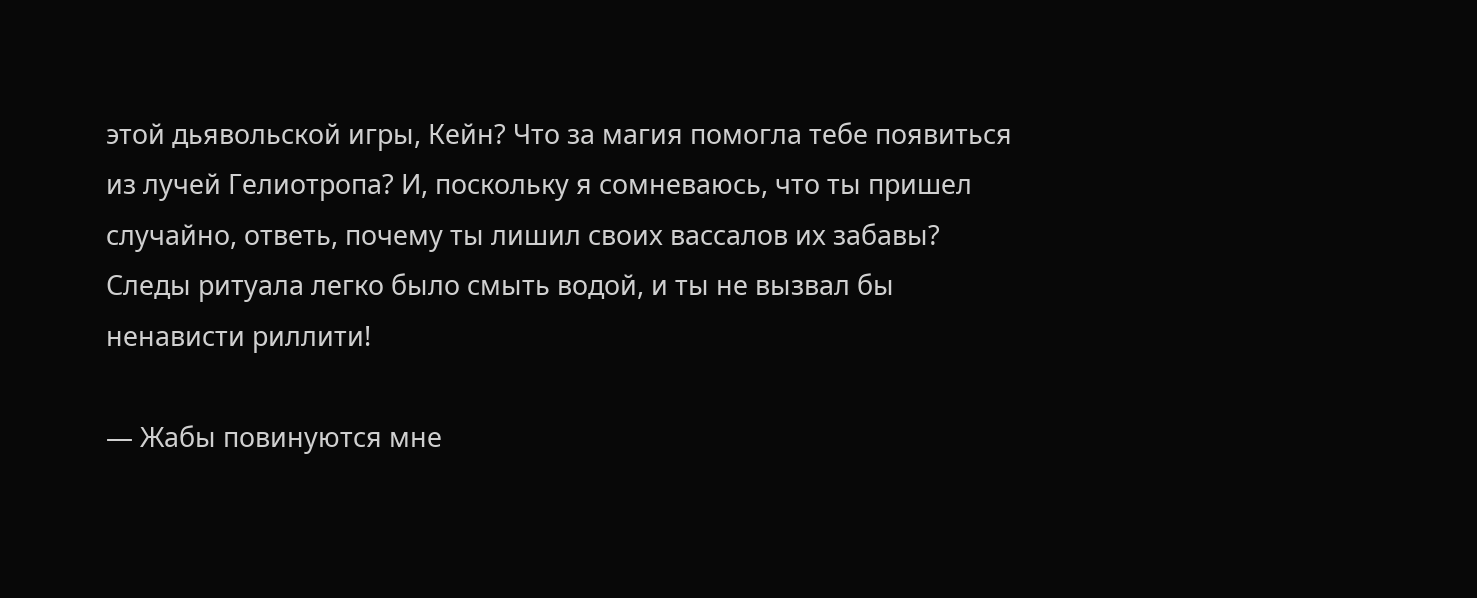этой дьявольской игры, Кейн? Что за магия помогла тебе появиться из лучей Гелиотропа? И, поскольку я сомневаюсь, что ты пришел случайно, ответь, почему ты лишил своих вассалов их забавы? Следы ритуала легко было смыть водой, и ты не вызвал бы ненависти риллити!

— Жабы повинуются мне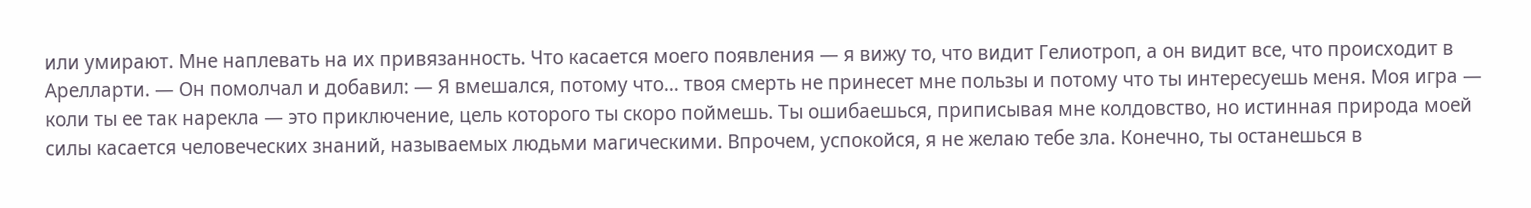или умирают. Мне наплевать на их привязанность. Что касается моего появления — я вижу то, что видит Гелиотроп, а он видит все, что происходит в Арелларти. — Он помолчал и добавил: — Я вмешался, потому что… твоя смерть не принесет мне пользы и потому что ты интересуешь меня. Моя игра — коли ты ее так нарекла — это приключение, цель которого ты скоро поймешь. Ты ошибаешься, приписывая мне колдовство, но истинная природа моей силы касается человеческих знаний, называемых людьми магическими. Впрочем, успокойся, я не желаю тебе зла. Конечно, ты останешься в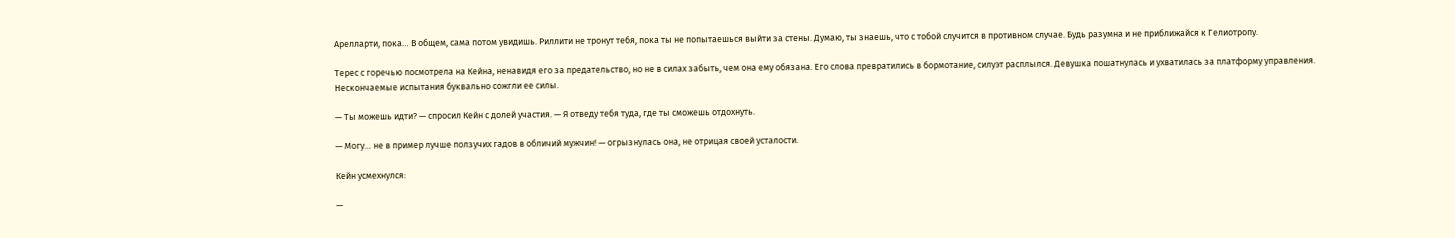Арелларти, пока… В общем, сама потом увидишь. Риллити не тронут тебя, пока ты не попытаешься выйти за стены. Думаю, ты знаешь, что с тобой случится в противном случае. Будь разумна и не приближайся к Гелиотропу.

Терес с горечью посмотрела на Кейна, ненавидя его за предательство, но не в силах забыть, чем она ему обязана. Его слова превратились в бормотание, силуэт расплылся. Девушка пошатнулась и ухватилась за платформу управления. Нескончаемые испытания буквально сожгли ее силы.

— Ты можешь идти? — спросил Кейн с долей участия. — Я отведу тебя туда, где ты сможешь отдохнуть.

— Могу… не в пример лучше ползучих гадов в обличий мужчин! — огрызнулась она, не отрицая своей усталости.

Кейн усмехнулся:

—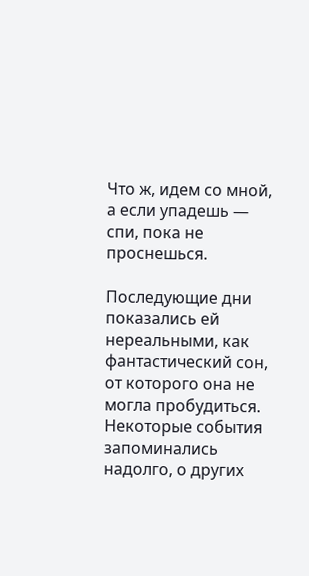Что ж, идем со мной, а если упадешь — спи, пока не проснешься.

Последующие дни показались ей нереальными, как фантастический сон, от которого она не могла пробудиться. Некоторые события запоминались надолго, о других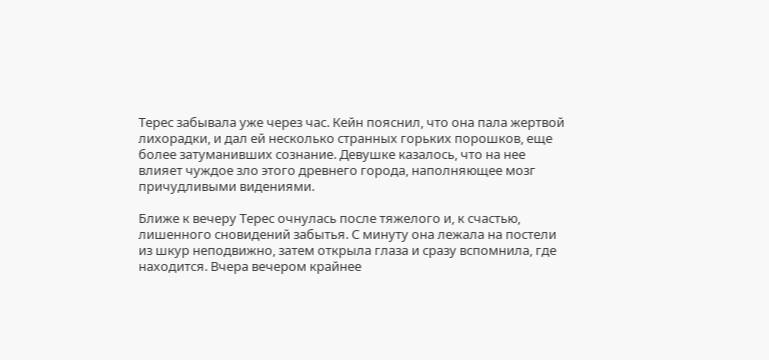Терес забывала уже через час. Кейн пояснил, что она пала жертвой лихорадки, и дал ей несколько странных горьких порошков, еще более затуманивших сознание. Девушке казалось, что на нее влияет чуждое зло этого древнего города, наполняющее мозг причудливыми видениями.

Ближе к вечеру Терес очнулась после тяжелого и, к счастью, лишенного сновидений забытья. С минуту она лежала на постели из шкур неподвижно, затем открыла глаза и сразу вспомнила, где находится. Вчера вечером крайнее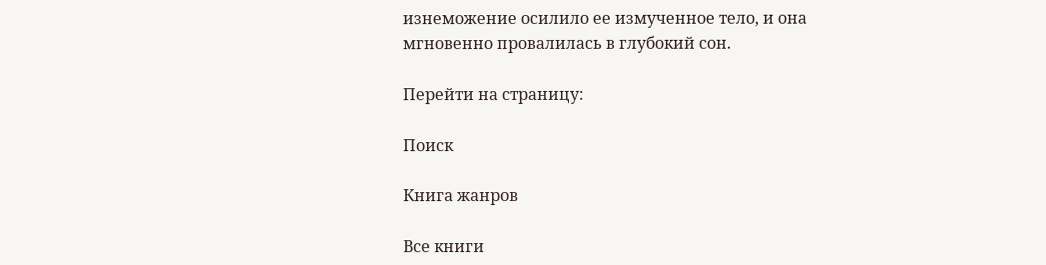изнеможение осилило ее измученное тело, и она мгновенно провалилась в глубокий сон.

Перейти на страницу:

Поиск

Книга жанров

Все книги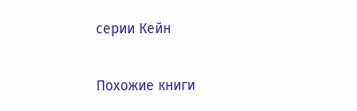серии Кейн

Похожие книги